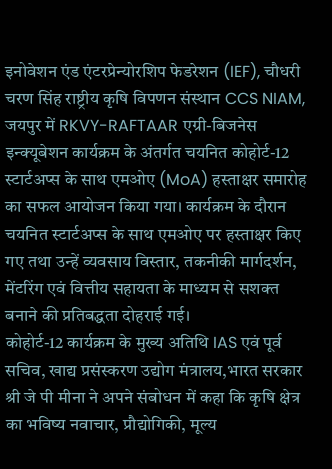इनोवेशन एंड एंटरप्रेन्योरशिप फेडरेशन (IEF), चौधरी चरण सिंह राष्ट्रीय कृषि विपणन संस्थान CCS NIAM, जयपुर में RKVY-RAFTAAR एग्री-बिजनेस इन्क्यूबेशन कार्यक्रम के अंतर्गत चयनित कोहोर्ट-12 स्टार्टअप्स के साथ एमओए (MoA) हस्ताक्षर समारोह का सफल आयोजन किया गया। कार्यक्रम के दौरान चयनित स्टार्टअप्स के साथ एमओए पर हस्ताक्षर किए गए तथा उन्हें व्यवसाय विस्तार, तकनीकी मार्गदर्शन, मेंटरिंग एवं वित्तीय सहायता के माध्यम से सशक्त बनाने की प्रतिबद्धता दोहराई गई।
कोहोर्ट-12 कार्यक्रम के मुख्य अतिथि IAS एवं पूर्व सचिव, खाद्य प्रसंस्करण उद्योग मंत्रालय,भारत सरकार श्री जे पी मीना ने अपने संबोधन में कहा कि कृषि क्षेत्र का भविष्य नवाचार, प्रौद्योगिकी, मूल्य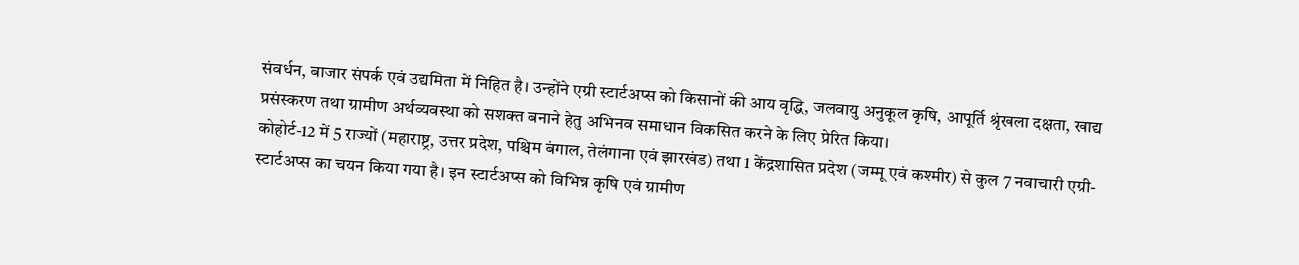संवर्धन, बाजार संपर्क एवं उद्यमिता में निहित है। उन्होंने एग्री स्टार्टअप्स को किसानों की आय वृद्धि, जलवायु अनुकूल कृषि, आपूर्ति श्रृंखला दक्षता, खाद्य प्रसंस्करण तथा ग्रामीण अर्थव्यवस्था को सशक्त बनाने हेतु अभिनव समाधान विकसित करने के लिए प्रेरित किया।
कोहोर्ट-12 में 5 राज्यों (महाराष्ट्र, उत्तर प्रदेश, पश्चिम बंगाल, तेलंगाना एवं झारखंड) तथा 1 केंद्रशासित प्रदेश (जम्मू एवं कश्मीर) से कुल 7 नवाचारी एग्री-स्टार्टअप्स का चयन किया गया है। इन स्टार्टअप्स को विभिन्न कृषि एवं ग्रामीण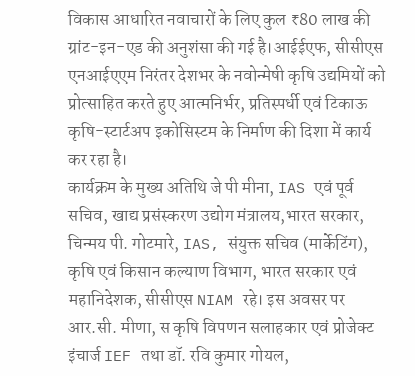विकास आधारित नवाचारों के लिए कुल ₹80 लाख की ग्रांट-इन-एड की अनुशंसा की गई है।आईईएफ, सीसीएस एनआईएएम निरंतर देशभर के नवोन्मेषी कृषि उद्यमियों को प्रोत्साहित करते हुए आत्मनिर्भर, प्रतिस्पर्धी एवं टिकाऊ कृषि-स्टार्टअप इकोसिस्टम के निर्माण की दिशा में कार्य कर रहा है।
कार्यक्रम के मुख्य अतिथि जे पी मीना, IAS एवं पूर्व सचिव, खाद्य प्रसंस्करण उद्योग मंत्रालय,भारत सरकार, चिन्मय पी. गोटमारे, IAS, संयुक्त सचिव (मार्केटिंग), कृषि एवं किसान कल्याण विभाग, भारत सरकार एवं महानिदेशक, सीसीएस NIAM रहे। इस अवसर पर आर.सी. मीणा, स कृषि विपणन सलाहकार एवं प्रोजेक्ट इंचार्ज IEF तथा डॉ. रवि कुमार गोयल,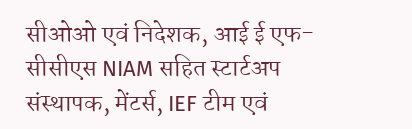सीओओ एवं निदेशक, आई ई एफ-सीसीएस NIAM सहित स्टार्टअप संस्थापक, मेंटर्स, IEF टीम एवं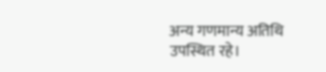अन्य गणमान्य अतिथि उपस्थित रहे।